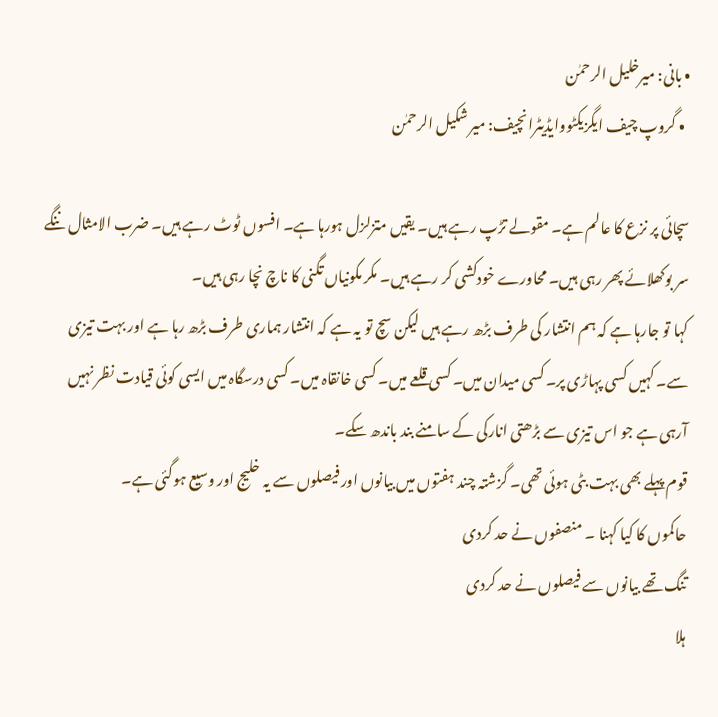• بانی: میرخلیل الرحمٰن
  • گروپ چیف ایگزیکٹووایڈیٹرانچیف: میر شکیل الرحمٰن

سچائی پر نزع کا عالم ہے۔ مقولے تڑپ رہے ہیں۔ یقیں متزلزل ہورہا ہے۔ افسوں ٹوٹ رہے ہیں۔ ضرب الامثال ننگے سر بوکھلائے پھر رہی ہیں۔ محاورے خودکشی کر رہے ہیں۔ مکر مکونیاں تگنی کا ناچ نچا رہی ہیں۔
کہا تو جارہا ہے کہ ہم انتشار کی طرف بڑھ رہے ہیں لیکن سچ تو یہ ہے کہ انتشار ہماری طرف بڑھ رہا ہے اور بہت تیزی سے۔ کہیں کسی پہاڑی پر۔ کسی میدان میں۔ کسی قلعے میں۔ کسی خانقاہ میں۔ کسی درسگاہ میں ایسی کوئی قیادت نظر نہیں آرہی ہے جو اس تیزی سے بڑھتی انارکی کے سامنے بند باندھ سکے۔
قوم پہلے بھی بہت بٹی ہوئی تھی۔ گزشتہ چند ہفتوں میں بیانوں اور فیصلوں سے یہ خلیج اور وسیع ہوگئی ہے۔
حاکموں کا کیا کہنا ۔ منصفوں نے حد کردی
تنگ تھے بیانوں سے فیصلوں نے حد کردی
ہلا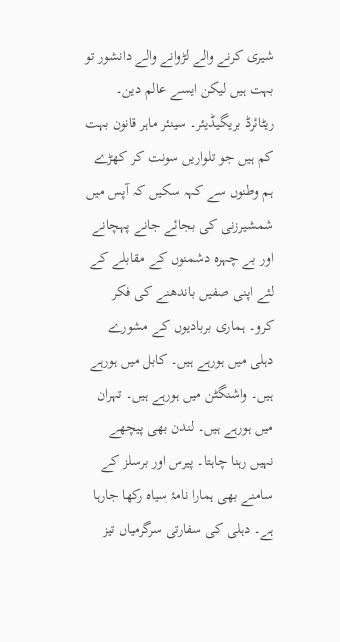شیری کرنے والے لڑوانے والے دانشور تو بہت ہیں لیکن ایسے عالم دین۔ ریٹائرڈ بریگیڈیئر۔ سینئر ماہر قانون بہت کم ہیں جو تلواریں سونت کر کھڑے ہم وطنوں سے کہہ سکیں کہ آپس میں شمشیرزنی کی بجائے جانے پہچانے اور بے چہرہ دشمنوں کے مقابلے کے لئے اپنی صفیں باندھنے کی فکر کرو۔ ہماری بربادیوں کے مشورے دہلی میں ہورہے ہیں۔ کابل میں ہورہے ہیں۔ واشنگٹن میں ہورہے ہیں۔ تہران میں ہورہے ہیں۔ لندن بھی پیچھے نہیں رہنا چاہتا۔ پیرس اور برسلز کے سامنے بھی ہمارا نامۂ سیاہ رکھا جارہا ہے۔ دہلی کی سفارتی سرگرمیاں تیز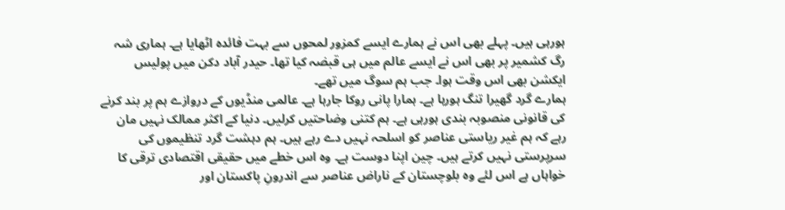ہورہی ہیں۔ پہلے بھی اس نے ہمارے ایسے کمزور لمحوں سے بہت فائدہ اٹھایا ہے۔ ہماری شہ رگ کشمیر پر بھی اس نے ایسے عالم میں ہی قبضہ کیا تھا۔ حیدر آباد دکن میں پولیس ایکشن بھی اس وقت ہوا۔ جب ہم سوگ میں تھے۔
ہمارے گرد گھیرا تنگ ہورہا ہے۔ ہمارا پانی روکا جارہا ہے۔ عالمی منڈیوں کے دروازے ہم پر بند کرنے کی قانونی منصوبہ بندی ہورہی ہے۔ ہم کتنی وضاحتیں کرلیں۔ دنیا کے اکثر ممالک نہیں مان رہے کہ ہم غیر ریاستی عناصر کو اسلحہ نہیں دے رہے ہیں۔ ہم دہشت گرد تنظیموں کی سرپرستی نہیں کرتے ہیں۔ چین اپنا دوست ہے۔ وہ اس خطے میں حقیقی اقتصادی ترقی کا خواہاں ہے اس لئے وہ بلوچستان کے ناراض عناصر سے اندرونِ پاکستان اور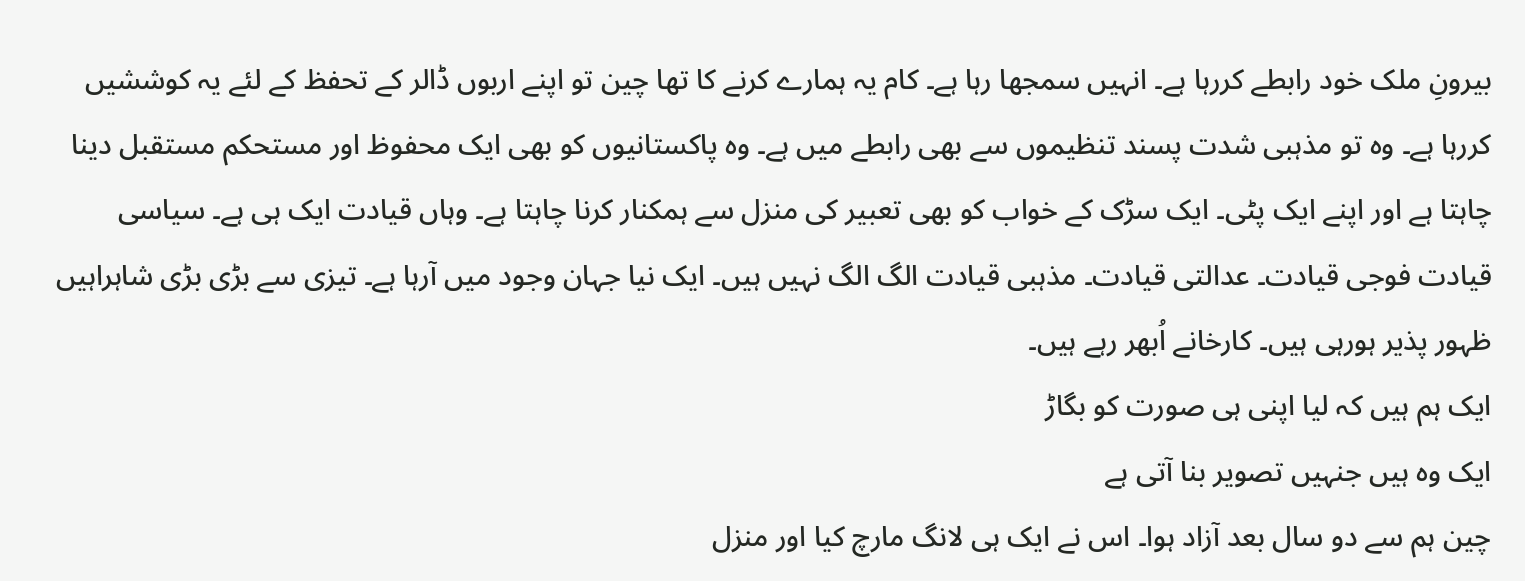بیرونِ ملک خود رابطے کررہا ہے۔ انہیں سمجھا رہا ہے۔ کام یہ ہمارے کرنے کا تھا چین تو اپنے اربوں ڈالر کے تحفظ کے لئے یہ کوششیں کررہا ہے۔ وہ تو مذہبی شدت پسند تنظیموں سے بھی رابطے میں ہے۔ وہ پاکستانیوں کو بھی ایک محفوظ اور مستحکم مستقبل دینا چاہتا ہے اور اپنے ایک پٹی۔ ایک سڑک کے خواب کو بھی تعبیر کی منزل سے ہمکنار کرنا چاہتا ہے۔ وہاں قیادت ایک ہی ہے۔ سیاسی قیادت فوجی قیادت۔ عدالتی قیادت۔ مذہبی قیادت الگ الگ نہیں ہیں۔ ایک نیا جہان وجود میں آرہا ہے۔ تیزی سے بڑی بڑی شاہراہیں ظہور پذیر ہورہی ہیں۔ کارخانے اُبھر رہے ہیں۔
ایک ہم ہیں کہ لیا اپنی ہی صورت کو بگاڑ
ایک وہ ہیں جنہیں تصویر بنا آتی ہے
چین ہم سے دو سال بعد آزاد ہوا۔ اس نے ایک ہی لانگ مارچ کیا اور منزل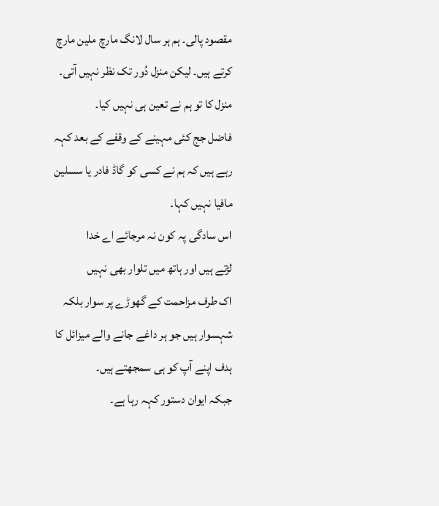مقصود پالی۔ ہم ہر سال لانگ مارچ ملین مارچ کرتے ہیں۔ لیکن منزل دُور تک نظر نہیں آتی۔ منزل کا تو ہم نے تعین ہی نہیں کیا۔
فاضل جج کئی مہینے کے وقفے کے بعد کہہ رہے ہیں کہ ہم نے کسی کو گاڈ فادر یا سسلین مافیا نہیں کہا۔
اس سادگی پہ کون نہ مرجائے اے خدا
لڑتے ہیں اور ہاتھ میں تلوار بھی نہیں
اک طرف مزاحمت کے گھوڑے پر سوار بلکہ شہسوار ہیں جو ہر داغے جانے والے میزائل کا ہدف اپنے آپ کو ہی سمجھتے ہیں۔
جبکہ ایوان دستور کہہ رہا ہے۔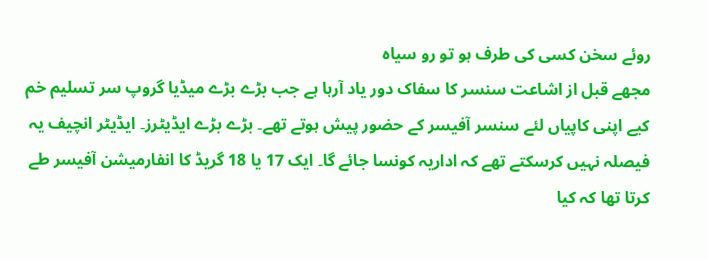روئے سخن کسی کی طرف ہو تو رو سیاہ
مجھے قبل از اشاعت سنسر کا سفاک دور یاد آرہا ہے جب بڑے بڑے میڈیا گروپ سر تسلیم خم کیے اپنی کاپیاں لئے سنسر آفیسر کے حضور پیش ہوتے تھے۔ بڑے بڑے ایڈیٹرز۔ ایڈیٹر انچیف یہ فیصلہ نہیں کرسکتے تھے کہ اداریہ کونسا جائے گا۔ ایک 17 یا 18 گریڈ کا انفارمیشن آفیسر طے کرتا تھا کہ کیا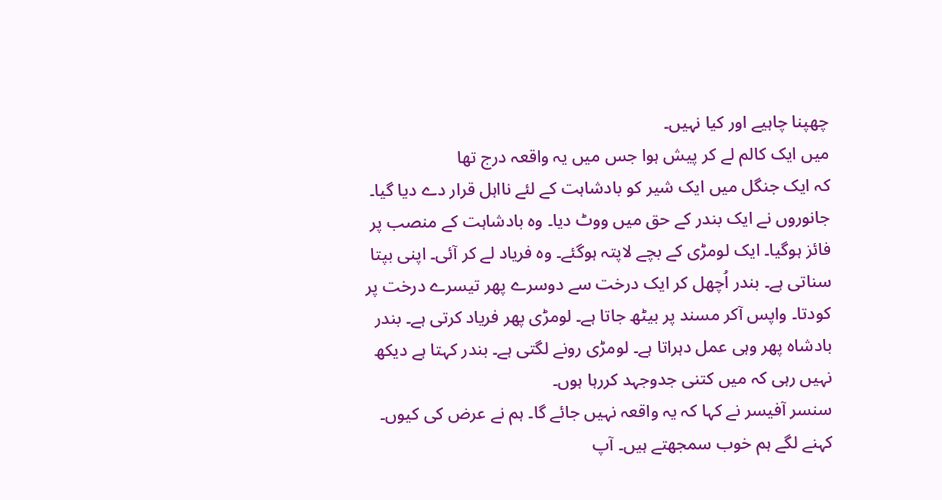چھپنا چاہیے اور کیا نہیں۔
میں ایک کالم لے کر پیش ہوا جس میں یہ واقعہ درج تھا
کہ ایک جنگل میں ایک شیر کو بادشاہت کے لئے نااہل قرار دے دیا گیا۔ جانوروں نے ایک بندر کے حق میں ووٹ دیا۔ وہ بادشاہت کے منصب پر فائز ہوگیا۔ ایک لومڑی کے بچے لاپتہ ہوگئے۔ وہ فریاد لے کر آئی۔ اپنی بپتا سناتی ہے۔ بندر اُچھل کر ایک درخت سے دوسرے پھر تیسرے درخت پر کودتا۔ واپس آکر مسند پر بیٹھ جاتا ہے۔ لومڑی پھر فریاد کرتی ہے۔ بندر بادشاہ پھر وہی عمل دہراتا ہے۔ لومڑی رونے لگتی ہے۔ بندر کہتا ہے دیکھ نہیں رہی کہ میں کتنی جدوجہد کررہا ہوں۔
سنسر آفیسر نے کہا کہ یہ واقعہ نہیں جائے گا۔ ہم نے عرض کی کیوں۔ کہنے لگے ہم خوب سمجھتے ہیں۔ آپ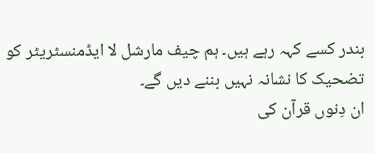بندر کسے کہہ رہے ہیں۔ ہم چیف مارشل لا ایڈمنسٹریٹر کو تضحیک کا نشانہ نہیں بننے دیں گے۔
ان دِنوں قرآن کی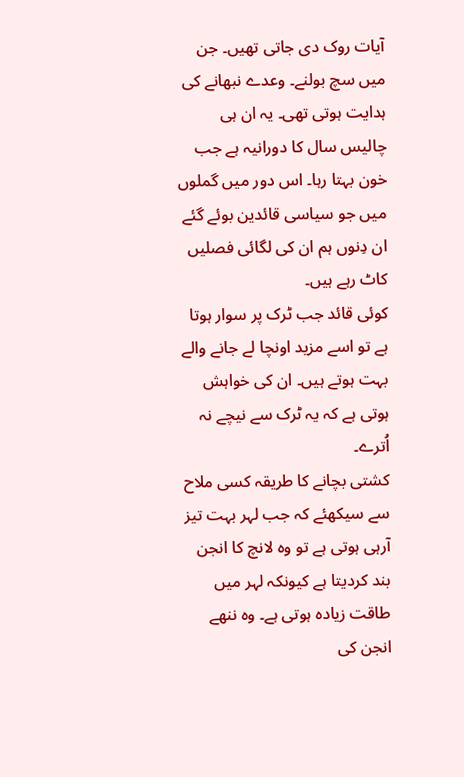آیات روک دی جاتی تھیں۔ جن میں سچ بولنے۔ وعدے نبھانے کی ہدایت ہوتی تھی۔ یہ ان ہی چالیس سال کا دورانیہ ہے جب خون بہتا رہا۔ اس دور میں گملوں میں جو سیاسی قائدین بوئے گئے ان دِنوں ہم ان کی لگائی فصلیں کاٹ رہے ہیں۔
کوئی قائد جب ٹرک پر سوار ہوتا ہے تو اسے مزید اونچا لے جانے والے بہت ہوتے ہیں۔ ان کی خواہش ہوتی ہے کہ یہ ٹرک سے نیچے نہ اُترے۔
کشتی بچانے کا طریقہ کسی ملاح سے سیکھئے کہ جب لہر بہت تیز آرہی ہوتی ہے تو وہ لانچ کا انجن بند کردیتا ہے کیونکہ لہر میں طاقت زیادہ ہوتی ہے۔ وہ ننھے انجن کی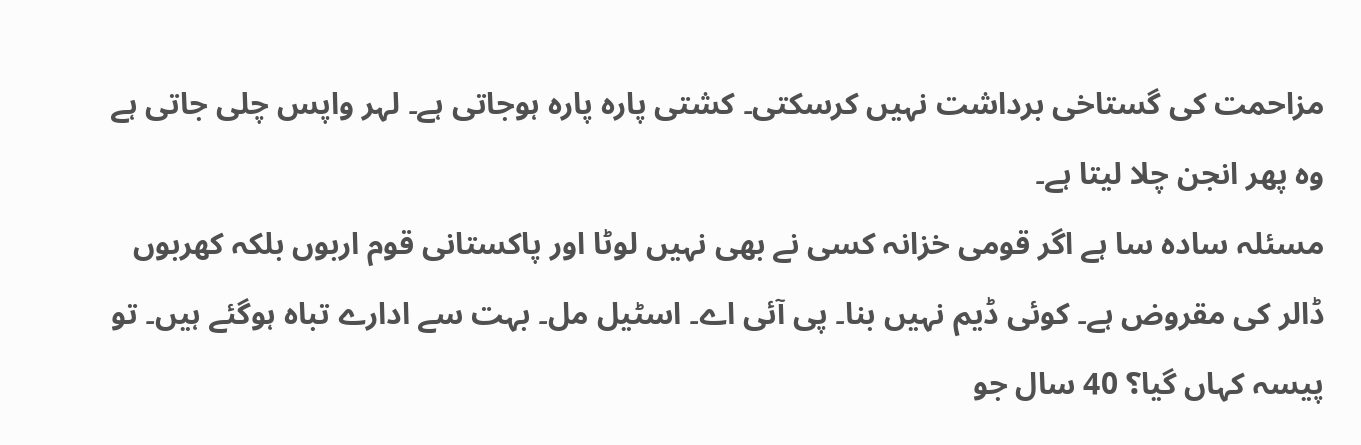مزاحمت کی گستاخی برداشت نہیں کرسکتی۔ کشتی پارہ پارہ ہوجاتی ہے۔ لہر واپس چلی جاتی ہے وہ پھر انجن چلا لیتا ہے۔
مسئلہ سادہ سا ہے اگر قومی خزانہ کسی نے بھی نہیں لوٹا اور پاکستانی قوم اربوں بلکہ کھربوں ڈالر کی مقروض ہے۔ کوئی ڈیم نہیں بنا۔ پی آئی اے۔ اسٹیل مل۔ بہت سے ادارے تباہ ہوگئے ہیں۔ تو پیسہ کہاں گیا؟ 40 سال جو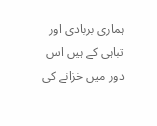ہماری بربادی اور تباہی کے ہیں اس دور میں خزانے کی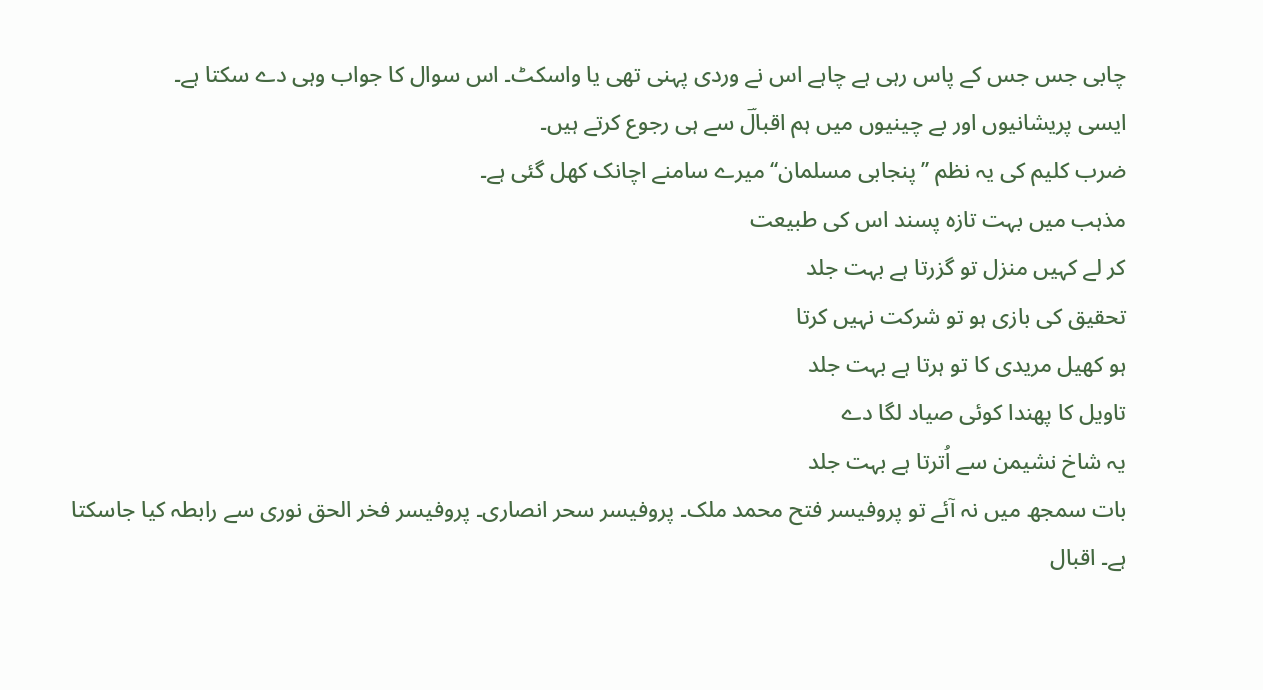چابی جس جس کے پاس رہی ہے چاہے اس نے وردی پہنی تھی یا واسکٹ۔ اس سوال کا جواب وہی دے سکتا ہے۔
ایسی پریشانیوں اور بے چینیوں میں ہم اقبالؔ سے ہی رجوع کرتے ہیں۔
ضرب کلیم کی یہ نظم ’’پنجابی مسلمان‘‘ میرے سامنے اچانک کھل گئی ہے۔
مذہب میں بہت تازہ پسند اس کی طبیعت
کر لے کہیں منزل تو گزرتا ہے بہت جلد
تحقیق کی بازی ہو تو شرکت نہیں کرتا
ہو کھیل مریدی کا تو ہرتا ہے بہت جلد
تاویل کا پھندا کوئی صیاد لگا دے
یہ شاخ نشیمن سے اُترتا ہے بہت جلد
بات سمجھ میں نہ آئے تو پروفیسر فتح محمد ملک۔ پروفیسر سحر انصاری۔ پروفیسر فخر الحق نوری سے رابطہ کیا جاسکتا ہے۔ اقبال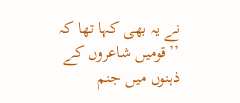نے یہ بھی کہا تھا کہ ’’قومیں شاعروں کے ذہنوں میں جنم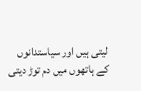لیتی ہیں اور سیاستدانوں کے ہاتھوں میں دم توڑ دیتی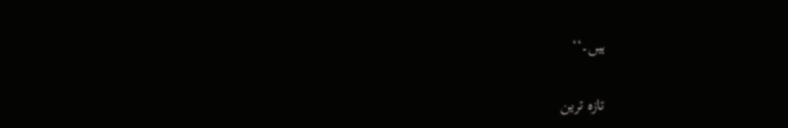ہیں۔‘‘

تازہ ترین